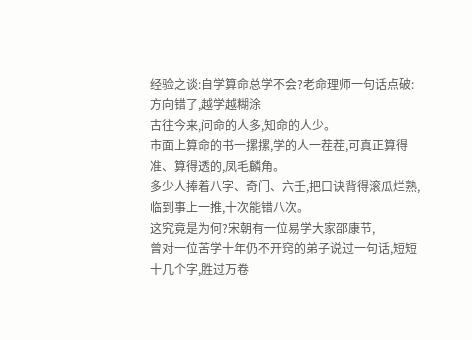经验之谈:自学算命总学不会?老命理师一句话点破:方向错了,越学越糊涂
古往今来,问命的人多,知命的人少。
市面上算命的书一摞摞,学的人一茬茬,可真正算得准、算得透的,凤毛麟角。
多少人捧着八字、奇门、六壬,把口诀背得滚瓜烂熟,临到事上一推,十次能错八次。
这究竟是为何?宋朝有一位易学大家邵康节,
曾对一位苦学十年仍不开窍的弟子说过一句话,短短十几个字,胜过万卷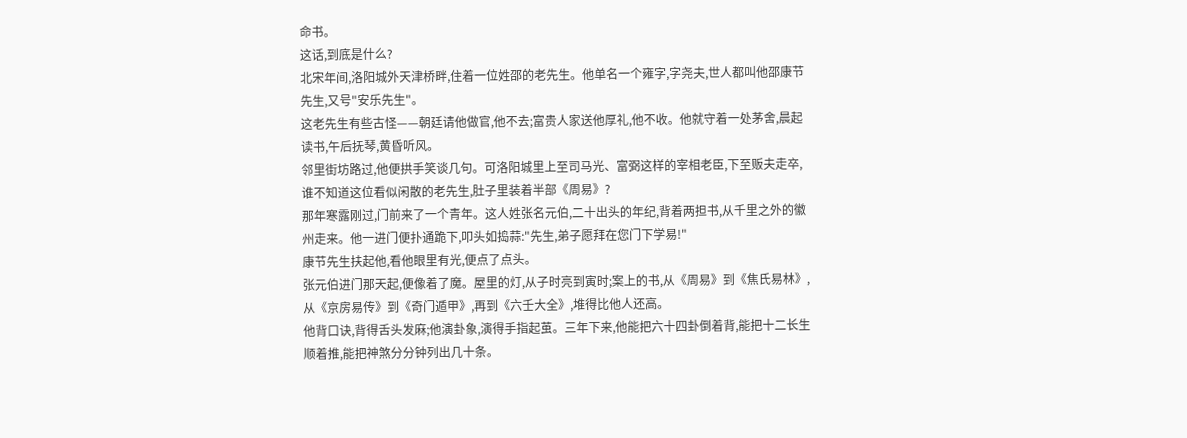命书。
这话,到底是什么?
北宋年间,洛阳城外天津桥畔,住着一位姓邵的老先生。他单名一个雍字,字尧夫,世人都叫他邵康节先生,又号"安乐先生"。
这老先生有些古怪——朝廷请他做官,他不去;富贵人家送他厚礼,他不收。他就守着一处茅舍,晨起读书,午后抚琴,黄昏听风。
邻里街坊路过,他便拱手笑谈几句。可洛阳城里上至司马光、富弼这样的宰相老臣,下至贩夫走卒,谁不知道这位看似闲散的老先生,肚子里装着半部《周易》?
那年寒露刚过,门前来了一个青年。这人姓张名元伯,二十出头的年纪,背着两担书,从千里之外的徽州走来。他一进门便扑通跪下,叩头如捣蒜:"先生,弟子愿拜在您门下学易!"
康节先生扶起他,看他眼里有光,便点了点头。
张元伯进门那天起,便像着了魔。屋里的灯,从子时亮到寅时;案上的书,从《周易》到《焦氏易林》,从《京房易传》到《奇门遁甲》,再到《六壬大全》,堆得比他人还高。
他背口诀,背得舌头发麻;他演卦象,演得手指起茧。三年下来,他能把六十四卦倒着背,能把十二长生顺着推,能把神煞分分钟列出几十条。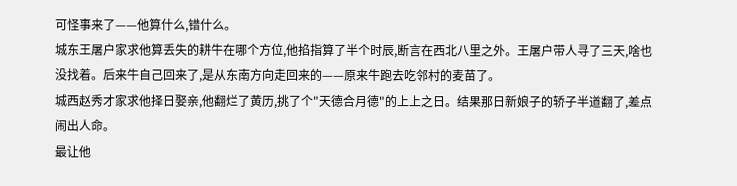可怪事来了——他算什么,错什么。
城东王屠户家求他算丢失的耕牛在哪个方位,他掐指算了半个时辰,断言在西北八里之外。王屠户带人寻了三天,啥也没找着。后来牛自己回来了,是从东南方向走回来的——原来牛跑去吃邻村的麦苗了。
城西赵秀才家求他择日娶亲,他翻烂了黄历,挑了个"天德合月德"的上上之日。结果那日新娘子的轿子半道翻了,差点闹出人命。
最让他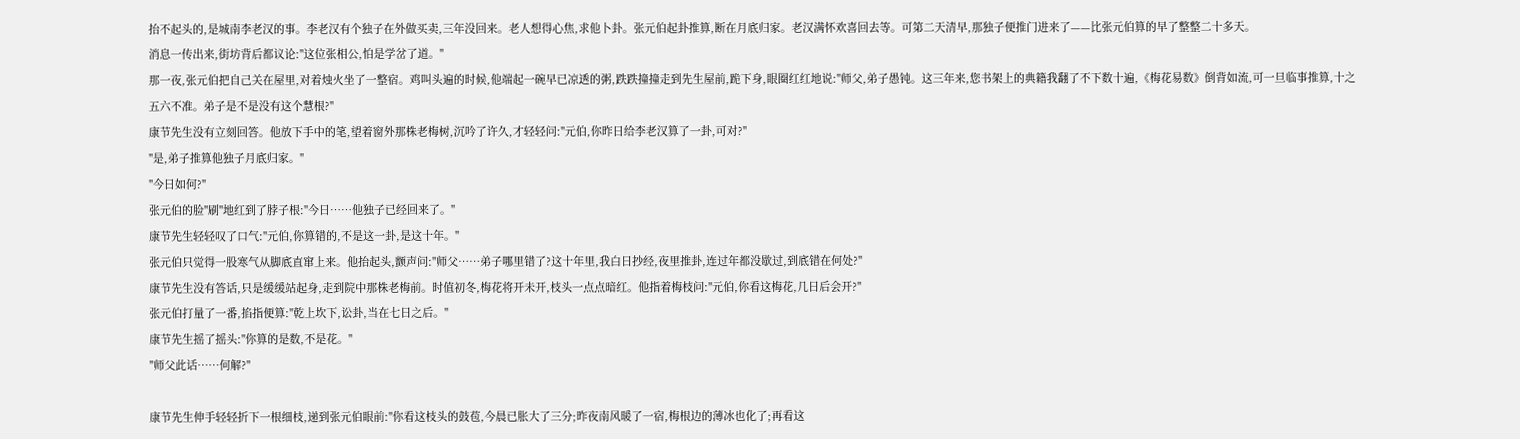抬不起头的,是城南李老汉的事。李老汉有个独子在外做买卖,三年没回来。老人想得心焦,求他卜卦。张元伯起卦推算,断在月底归家。老汉满怀欢喜回去等。可第二天清早,那独子便推门进来了——比张元伯算的早了整整二十多天。
消息一传出来,街坊背后都议论:"这位张相公,怕是学岔了道。"
那一夜,张元伯把自己关在屋里,对着烛火坐了一整宿。鸡叫头遍的时候,他端起一碗早已凉透的粥,跌跌撞撞走到先生屋前,跪下身,眼圈红红地说:"师父,弟子愚钝。这三年来,您书架上的典籍我翻了不下数十遍,《梅花易数》倒背如流,可一旦临事推算,十之五六不准。弟子是不是没有这个慧根?"
康节先生没有立刻回答。他放下手中的笔,望着窗外那株老梅树,沉吟了许久,才轻轻问:"元伯,你昨日给李老汉算了一卦,可对?"
"是,弟子推算他独子月底归家。"
"今日如何?"
张元伯的脸"刷"地红到了脖子根:"今日……他独子已经回来了。"
康节先生轻轻叹了口气:"元伯,你算错的,不是这一卦,是这十年。"
张元伯只觉得一股寒气从脚底直窜上来。他抬起头,颤声问:"师父……弟子哪里错了?这十年里,我白日抄经,夜里推卦,连过年都没歇过,到底错在何处?"
康节先生没有答话,只是缓缓站起身,走到院中那株老梅前。时值初冬,梅花将开未开,枝头一点点暗红。他指着梅枝问:"元伯,你看这梅花,几日后会开?"
张元伯打量了一番,掐指便算:"乾上坎下,讼卦,当在七日之后。"
康节先生摇了摇头:"你算的是数,不是花。"
"师父此话……何解?"

康节先生伸手轻轻折下一根细枝,递到张元伯眼前:"你看这枝头的鼓苞,今晨已胀大了三分;昨夜南风暖了一宿,梅根边的薄冰也化了;再看这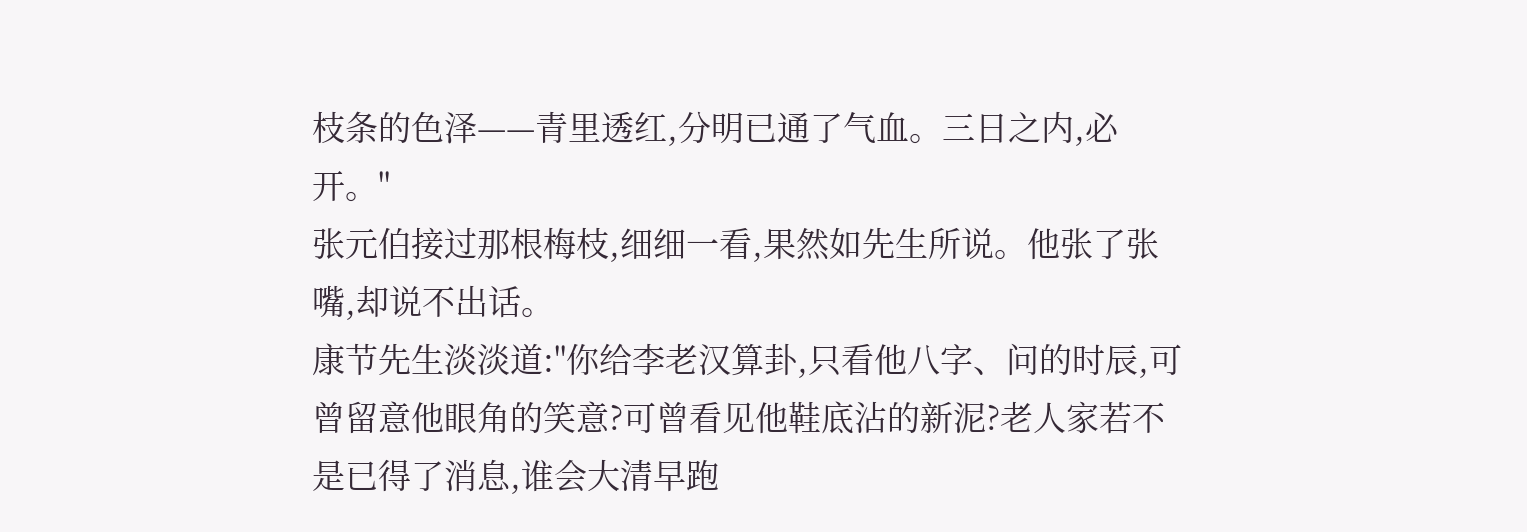枝条的色泽——青里透红,分明已通了气血。三日之内,必开。"
张元伯接过那根梅枝,细细一看,果然如先生所说。他张了张嘴,却说不出话。
康节先生淡淡道:"你给李老汉算卦,只看他八字、问的时辰,可曾留意他眼角的笑意?可曾看见他鞋底沾的新泥?老人家若不是已得了消息,谁会大清早跑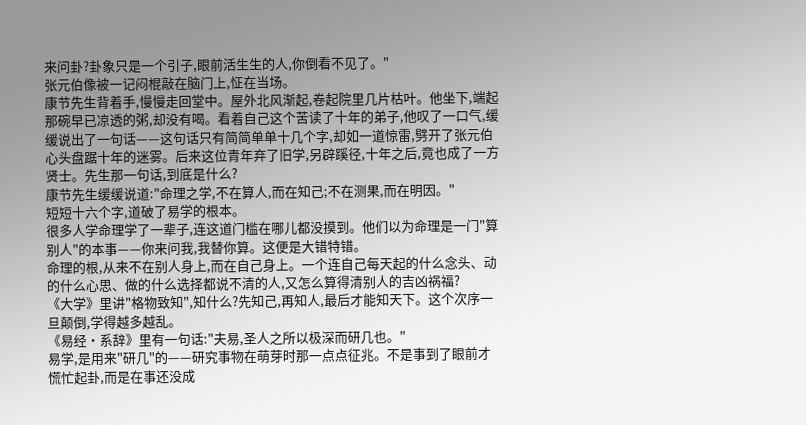来问卦?卦象只是一个引子,眼前活生生的人,你倒看不见了。"
张元伯像被一记闷棍敲在脑门上,怔在当场。
康节先生背着手,慢慢走回堂中。屋外北风渐起,卷起院里几片枯叶。他坐下,端起那碗早已凉透的粥,却没有喝。看着自己这个苦读了十年的弟子,他叹了一口气,缓缓说出了一句话——这句话只有简简单单十几个字,却如一道惊雷,劈开了张元伯心头盘踞十年的迷雾。后来这位青年弃了旧学,另辟蹊径,十年之后,竟也成了一方贤士。先生那一句话,到底是什么?
康节先生缓缓说道:"命理之学,不在算人,而在知己;不在测果,而在明因。"
短短十六个字,道破了易学的根本。
很多人学命理学了一辈子,连这道门槛在哪儿都没摸到。他们以为命理是一门"算别人"的本事——你来问我,我替你算。这便是大错特错。
命理的根,从来不在别人身上,而在自己身上。一个连自己每天起的什么念头、动的什么心思、做的什么选择都说不清的人,又怎么算得清别人的吉凶祸福?
《大学》里讲"格物致知",知什么?先知己,再知人,最后才能知天下。这个次序一旦颠倒,学得越多越乱。
《易经·系辞》里有一句话:"夫易,圣人之所以极深而研几也。"
易学,是用来"研几"的——研究事物在萌芽时那一点点征兆。不是事到了眼前才慌忙起卦,而是在事还没成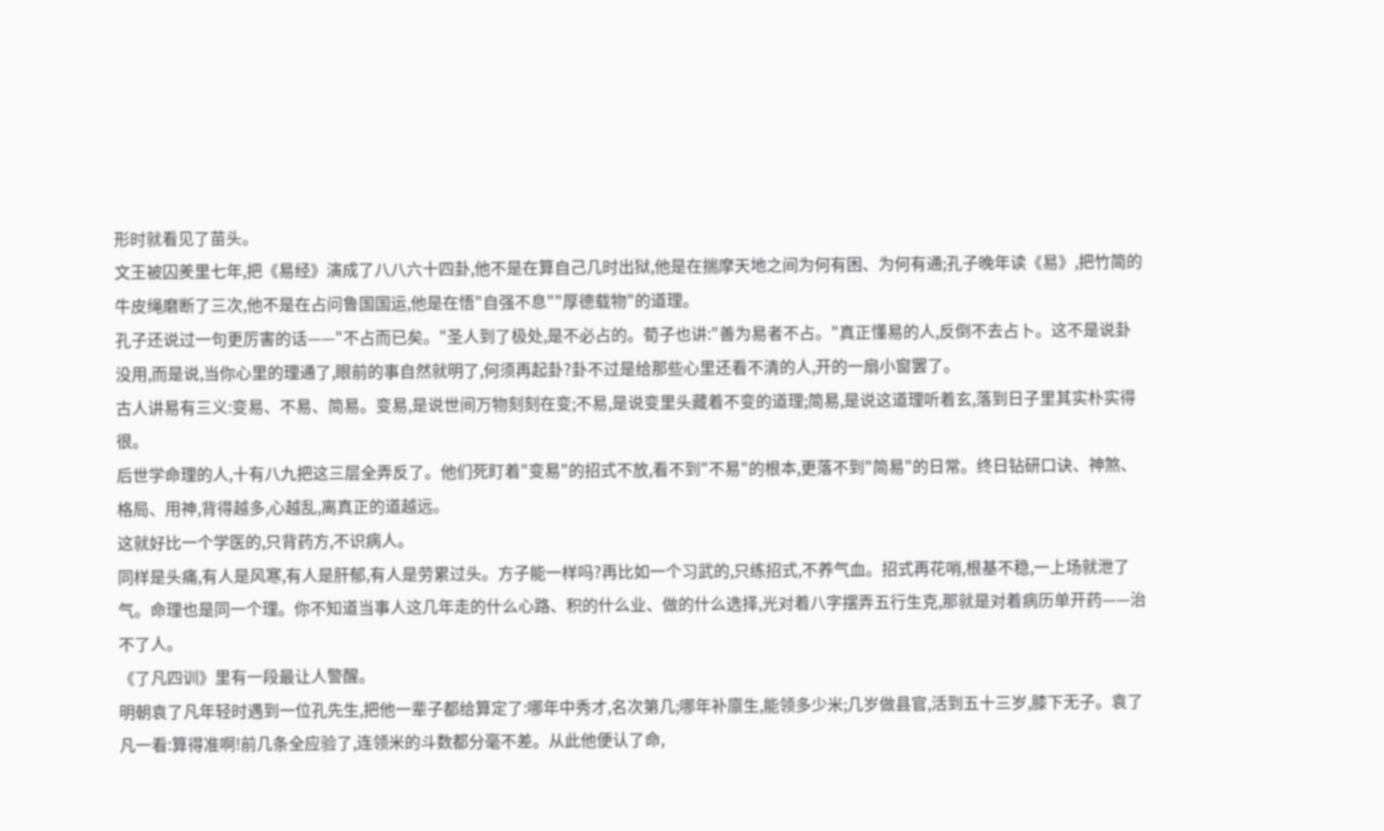形时就看见了苗头。
文王被囚羑里七年,把《易经》演成了八八六十四卦,他不是在算自己几时出狱,他是在揣摩天地之间为何有困、为何有通;孔子晚年读《易》,把竹简的牛皮绳磨断了三次,他不是在占问鲁国国运,他是在悟"自强不息""厚德载物"的道理。
孔子还说过一句更厉害的话——"不占而已矣。"圣人到了极处,是不必占的。荀子也讲:"善为易者不占。"真正懂易的人,反倒不去占卜。这不是说卦没用,而是说,当你心里的理通了,眼前的事自然就明了,何须再起卦?卦不过是给那些心里还看不清的人,开的一扇小窗罢了。
古人讲易有三义:变易、不易、简易。变易,是说世间万物刻刻在变;不易,是说变里头藏着不变的道理;简易,是说这道理听着玄,落到日子里其实朴实得很。
后世学命理的人,十有八九把这三层全弄反了。他们死盯着"变易"的招式不放,看不到"不易"的根本,更落不到"简易"的日常。终日钻研口诀、神煞、格局、用神,背得越多,心越乱,离真正的道越远。
这就好比一个学医的,只背药方,不识病人。
同样是头痛,有人是风寒,有人是肝郁,有人是劳累过头。方子能一样吗?再比如一个习武的,只练招式,不养气血。招式再花哨,根基不稳,一上场就泄了气。命理也是同一个理。你不知道当事人这几年走的什么心路、积的什么业、做的什么选择,光对着八字摆弄五行生克,那就是对着病历单开药——治不了人。
《了凡四训》里有一段最让人警醒。
明朝袁了凡年轻时遇到一位孔先生,把他一辈子都给算定了:哪年中秀才,名次第几;哪年补廪生,能领多少米;几岁做县官,活到五十三岁,膝下无子。袁了凡一看:算得准啊!前几条全应验了,连领米的斗数都分毫不差。从此他便认了命,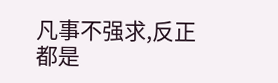凡事不强求,反正都是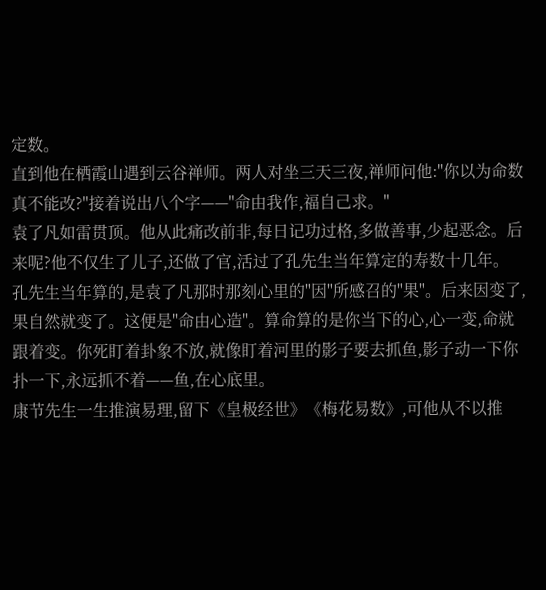定数。
直到他在栖霞山遇到云谷禅师。两人对坐三天三夜,禅师问他:"你以为命数真不能改?"接着说出八个字——"命由我作,福自己求。"
袁了凡如雷贯顶。他从此痛改前非,每日记功过格,多做善事,少起恶念。后来呢?他不仅生了儿子,还做了官,活过了孔先生当年算定的寿数十几年。
孔先生当年算的,是袁了凡那时那刻心里的"因"所感召的"果"。后来因变了,果自然就变了。这便是"命由心造"。算命算的是你当下的心,心一变,命就跟着变。你死盯着卦象不放,就像盯着河里的影子要去抓鱼,影子动一下你扑一下,永远抓不着——鱼,在心底里。
康节先生一生推演易理,留下《皇极经世》《梅花易数》,可他从不以推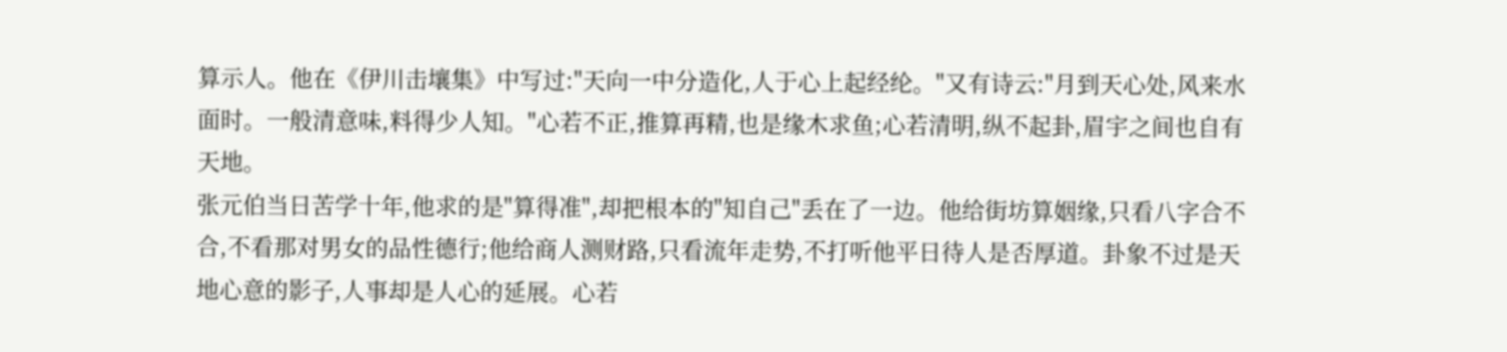算示人。他在《伊川击壤集》中写过:"天向一中分造化,人于心上起经纶。"又有诗云:"月到天心处,风来水面时。一般清意味,料得少人知。"心若不正,推算再精,也是缘木求鱼;心若清明,纵不起卦,眉宇之间也自有天地。
张元伯当日苦学十年,他求的是"算得准",却把根本的"知自己"丢在了一边。他给街坊算姻缘,只看八字合不合,不看那对男女的品性德行;他给商人测财路,只看流年走势,不打听他平日待人是否厚道。卦象不过是天地心意的影子,人事却是人心的延展。心若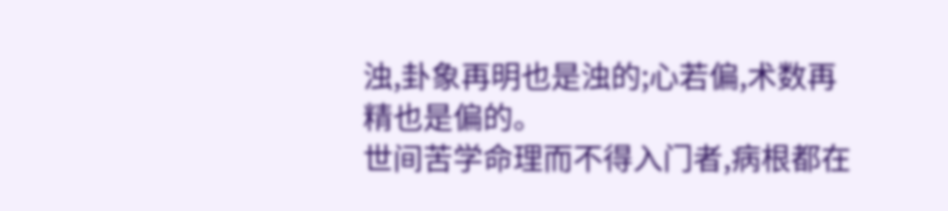浊,卦象再明也是浊的;心若偏,术数再精也是偏的。
世间苦学命理而不得入门者,病根都在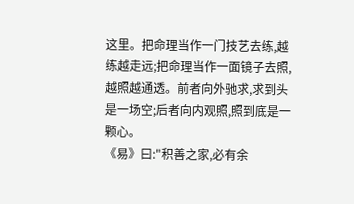这里。把命理当作一门技艺去练,越练越走远;把命理当作一面镜子去照,越照越通透。前者向外驰求,求到头是一场空;后者向内观照,照到底是一颗心。
《易》曰:"积善之家,必有余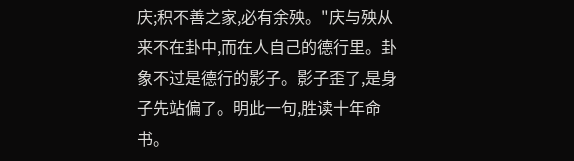庆;积不善之家,必有余殃。"庆与殃从来不在卦中,而在人自己的德行里。卦象不过是德行的影子。影子歪了,是身子先站偏了。明此一句,胜读十年命书。